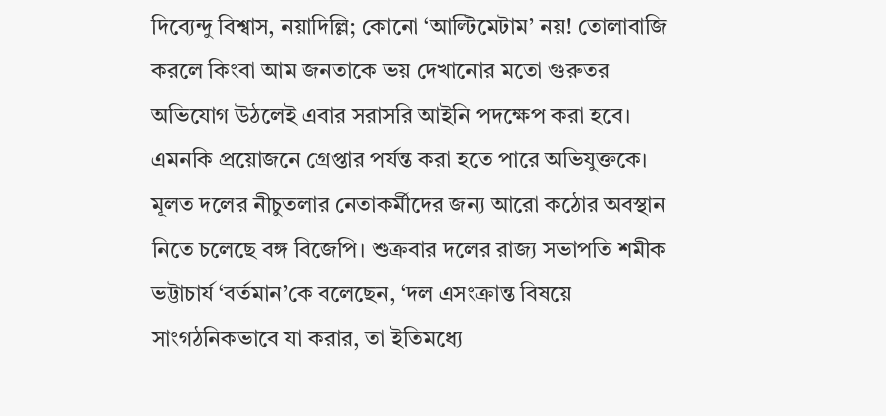দিব্যেন্দু বিশ্বাস, নয়াদিল্লি; কোনো ‘আল্টিমেটাম’ নয়! তোলাবাজি করলে কিংবা আম জনতাকে ভয় দেখানোর মতো গুরুতর অভিযোগ উঠলেই এবার সরাসরি আইনি পদক্ষেপ করা হবে। এমনকি প্রয়োজনে গ্রেপ্তার পর্যন্ত করা হতে পারে অভিযুক্তকে। মূলত দলের নীচুতলার নেতাকর্মীদের জন্য আরো কঠোর অবস্থান নিতে চলেছে বঙ্গ বিজেপি। শুক্রবার দলের রাজ্য সভাপতি শমীক ভট্টাচার্য ‘বর্তমান’কে বলেছেন, ‘দল এসংক্রান্ত বিষয়ে সাংগঠনিকভাবে যা করার, তা ইতিমধ্যে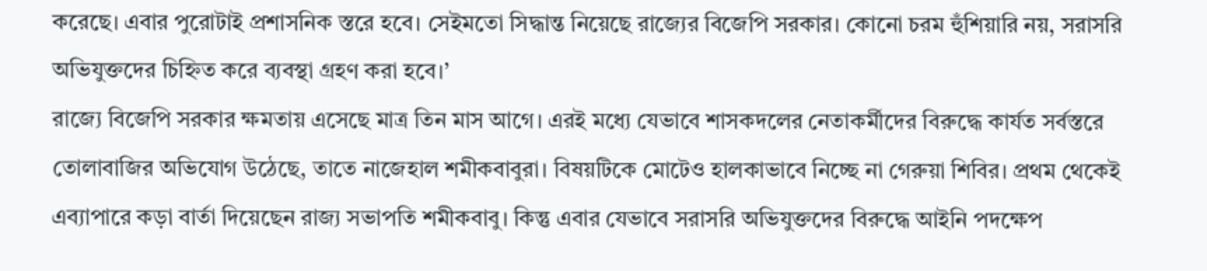করেছে। এবার পুরোটাই প্রশাসনিক স্তরে হবে। সেইমতো সিদ্ধান্ত নিয়েছে রাজ্যের বিজেপি সরকার। কোনো চরম হুঁশিয়ারি নয়, সরাসরি অভিযুক্তদের চিহ্নিত করে ব্যবস্থা গ্রহণ করা হবে।’
রাজ্যে বিজেপি সরকার ক্ষমতায় এসেছে মাত্র তিন মাস আগে। এরই মধ্যে যেভাবে শাসকদলের নেতাকর্মীদের বিরুদ্ধে কার্যত সর্বস্তরে তোলাবাজির অভিযোগ উঠেছে, তাতে নাজেহাল শমীকবাবুরা। বিষয়টিকে মোটেও হালকাভাবে নিচ্ছে না গেরুয়া শিবির। প্রথম থেকেই এব্যাপারে কড়া বার্তা দিয়েছেন রাজ্য সভাপতি শমীকবাবু। কিন্তু এবার যেভাবে সরাসরি অভিযুক্তদের বিরুদ্ধে আইনি পদক্ষেপ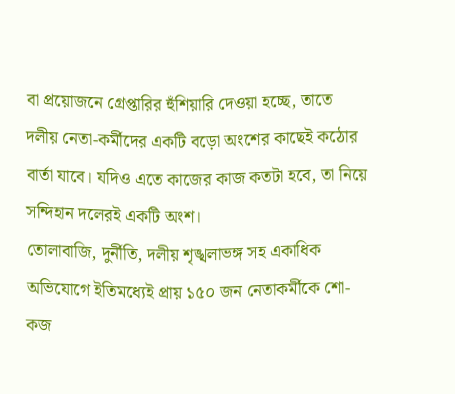বা প্রয়োজনে গ্রেপ্তারির হুঁশিয়ারি দেওয়া হচ্ছে, তাতে দলীয় নেতা-কর্মীদের একটি বড়ো অংশের কাছেই কঠোর বার্তা যাবে। যদিও এতে কাজের কাজ কতটা হবে, তা নিয়ে সন্দিহান দলেরই একটি অংশ।
তোলাবাজি, দুর্নীতি, দলীয় শৃঙ্খলাভঙ্গ সহ একাধিক অভিযোগে ইতিমধ্যেই প্রায় ১৫০ জন নেতাকর্মীকে শো-কজ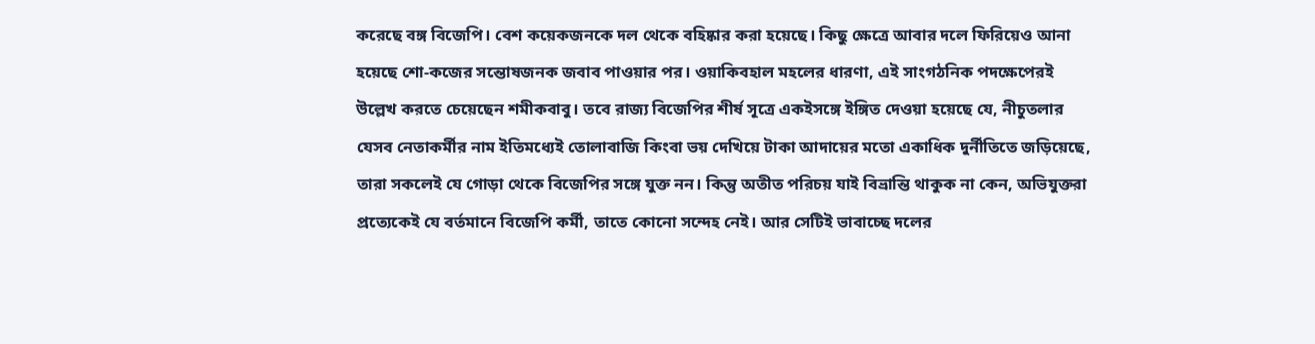করেছে বঙ্গ বিজেপি। বেশ কয়েকজনকে দল থেকে বহিষ্কার করা হয়েছে। কিছু ক্ষেত্রে আবার দলে ফিরিয়েও আনা হয়েছে শো-কজের সন্তোষজনক জবাব পাওয়ার পর। ওয়াকিবহাল মহলের ধারণা, এই সাংগঠনিক পদক্ষেপেরই উল্লেখ করতে চেয়েছেন শমীকবাবু। তবে রাজ্য বিজেপির শীর্ষ সূত্রে একইসঙ্গে ইঙ্গিত দেওয়া হয়েছে যে, নীচুতলার যেসব নেতাকর্মীর নাম ইতিমধ্যেই তোলাবাজি কিংবা ভয় দেখিয়ে টাকা আদায়ের মতো একাধিক দুর্নীতিতে জড়িয়েছে, তারা সকলেই যে গোড়া থেকে বিজেপির সঙ্গে যুক্ত নন। কিন্তু অতীত পরিচয় যাই বিভ্রান্তি থাকুক না কেন, অভিযুক্তরা প্রত্যেকেই যে বর্তমানে বিজেপি কর্মী, তাতে কোনো সন্দেহ নেই। আর সেটিই ভাবাচ্ছে দলের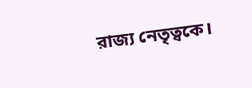রাজ্য নেতৃত্বকে।